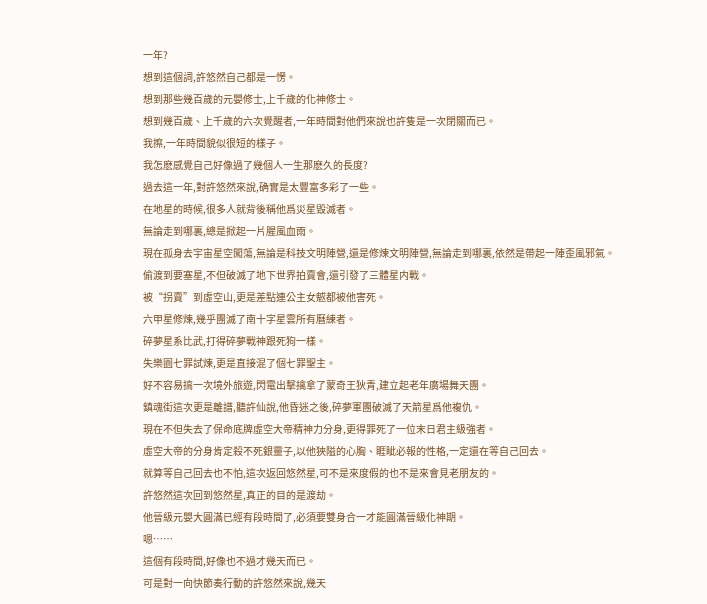一年?
想到這個詞,許悠然自己都是一愣。
想到那些幾百歲的元嬰修士,上千歲的化神修士。
想到幾百歲、上千歲的六次覺醒者,一年時間對他們來說也許隻是一次閉關而已。
我擦,一年時間貌似很短的樣子。
我怎麽感覺自己好像過了幾個人一生那麽久的長度?
過去這一年,對許悠然來說,确實是太豐富多彩了一些。
在地星的時候,很多人就背後稱他爲災星毀滅者。
無論走到哪裏,總是掀起一片腥風血雨。
現在孤身去宇宙星空闖蕩,無論是科技文明陣營,還是修煉文明陣營,無論走到哪裏,依然是帶起一陣歪風邪氣。
偷渡到要塞星,不但破滅了地下世界拍賣會,還引發了三體星内戰。
被“拐賣”到虛空山,更是差點連公主女魃都被他害死。
六甲星修煉,幾乎團滅了南十字星雲所有曆練者。
碎夢星系比武,打得碎夢戰神跟死狗一樣。
失樂園七罪試煉,更是直接混了個七罪聖主。
好不容易搞一次境外旅遊,閃電出擊擒拿了蒙奇王狄青,建立起老年廣場舞天團。
鎮魂街這次更是離譜,聽許仙說,他昏迷之後,碎夢軍團破滅了天箭星爲他複仇。
現在不但失去了保命底牌虛空大帝精神力分身,更得罪死了一位末日君主級強者。
虛空大帝的分身肯定殺不死銀靈子,以他狹隘的心胸、睚眦必報的性格,一定還在等自己回去。
就算等自己回去也不怕,這次返回悠然星,可不是來度假的也不是來會見老朋友的。
許悠然這次回到悠然星,真正的目的是渡劫。
他晉級元嬰大圓滿已經有段時間了,必須要雙身合一才能圓滿晉級化神期。
嗯……
這個有段時間,好像也不過才幾天而已。
可是對一向快節奏行動的許悠然來說,幾天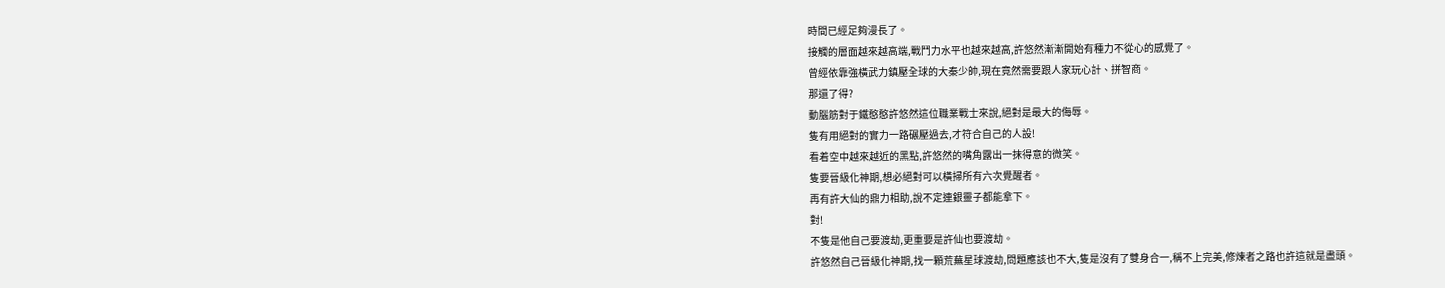時間已經足夠漫長了。
接觸的層面越來越高端,戰鬥力水平也越來越高,許悠然漸漸開始有種力不從心的感覺了。
曾經依靠強橫武力鎮壓全球的大秦少帥,現在竟然需要跟人家玩心計、拼智商。
那還了得?
動腦筋對于鐵憨憨許悠然這位職業戰士來說,絕對是最大的侮辱。
隻有用絕對的實力一路碾壓過去,才符合自己的人設!
看着空中越來越近的黑點,許悠然的嘴角露出一抹得意的微笑。
隻要晉級化神期,想必絕對可以橫掃所有六次覺醒者。
再有許大仙的鼎力相助,說不定連銀靈子都能拿下。
對!
不隻是他自己要渡劫,更重要是許仙也要渡劫。
許悠然自己晉級化神期,找一顆荒蕪星球渡劫,問題應該也不大,隻是沒有了雙身合一,稱不上完美,修煉者之路也許這就是盡頭。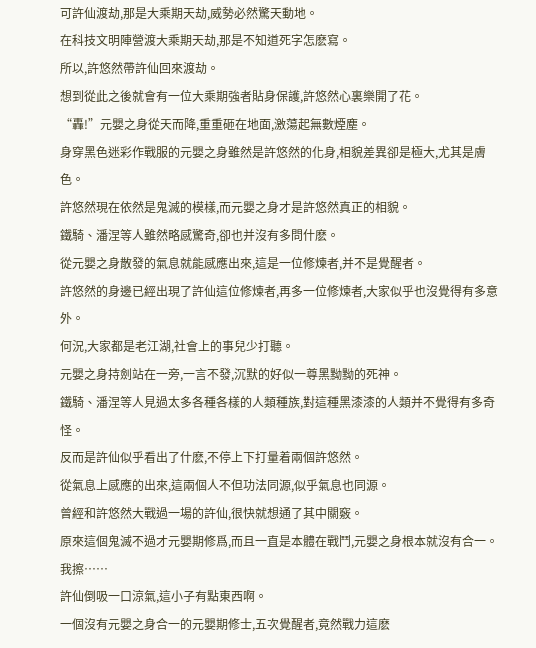可許仙渡劫,那是大乘期天劫,威勢必然驚天動地。
在科技文明陣營渡大乘期天劫,那是不知道死字怎麽寫。
所以,許悠然帶許仙回來渡劫。
想到從此之後就會有一位大乘期強者貼身保護,許悠然心裏樂開了花。
“轟!”元嬰之身從天而降,重重砸在地面,激蕩起無數煙塵。
身穿黑色迷彩作戰服的元嬰之身雖然是許悠然的化身,相貌差異卻是極大,尤其是膚色。
許悠然現在依然是鬼滅的模樣,而元嬰之身才是許悠然真正的相貌。
鐵騎、潘涅等人雖然略感驚奇,卻也并沒有多問什麽。
從元嬰之身散發的氣息就能感應出來,這是一位修煉者,并不是覺醒者。
許悠然的身邊已經出現了許仙這位修煉者,再多一位修煉者,大家似乎也沒覺得有多意外。
何況,大家都是老江湖,社會上的事兒少打聽。
元嬰之身持劍站在一旁,一言不發,沉默的好似一尊黑黝黝的死神。
鐵騎、潘涅等人見過太多各種各樣的人類種族,對這種黑漆漆的人類并不覺得有多奇怪。
反而是許仙似乎看出了什麽,不停上下打量着兩個許悠然。
從氣息上感應的出來,這兩個人不但功法同源,似乎氣息也同源。
曾經和許悠然大戰過一場的許仙,很快就想通了其中關竅。
原來這個鬼滅不過才元嬰期修爲,而且一直是本體在戰鬥,元嬰之身根本就沒有合一。
我擦……
許仙倒吸一口涼氣,這小子有點東西啊。
一個沒有元嬰之身合一的元嬰期修士,五次覺醒者,竟然戰力這麽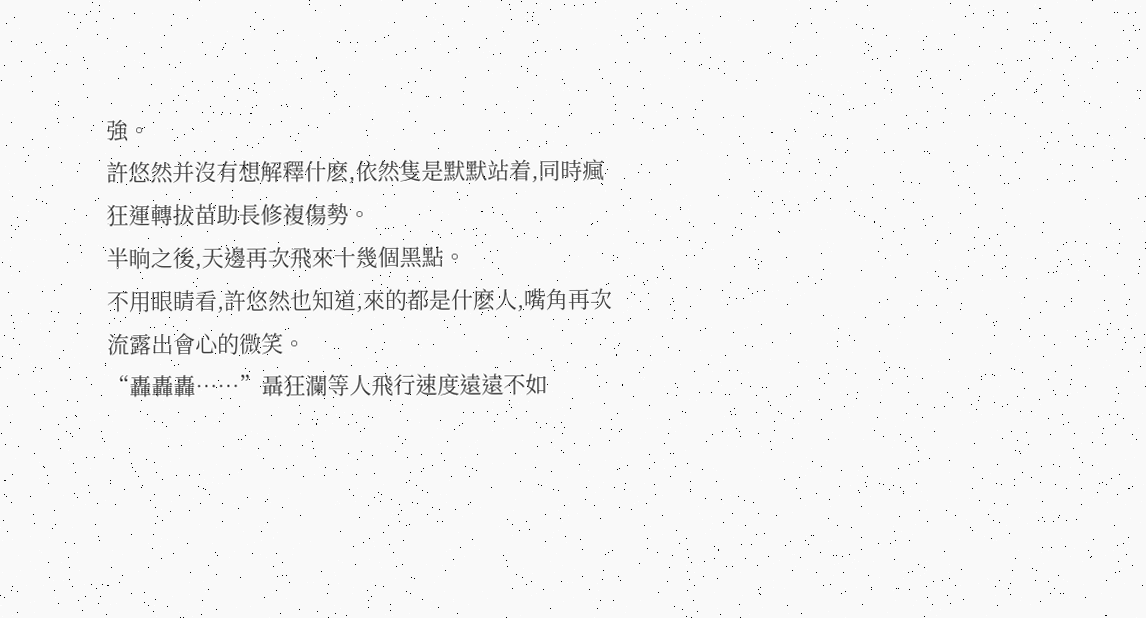強。
許悠然并沒有想解釋什麽,依然隻是默默站着,同時瘋狂運轉拔苗助長修複傷勢。
半晌之後,天邊再次飛來十幾個黑點。
不用眼睛看,許悠然也知道,來的都是什麽人,嘴角再次流露出會心的微笑。
“轟轟轟……”聶狂瀾等人飛行速度遠遠不如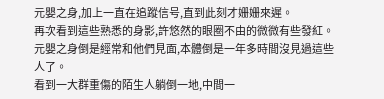元嬰之身,加上一直在追蹤信号,直到此刻才姗姗來遲。
再次看到這些熟悉的身影,許悠然的眼圈不由的微微有些發紅。
元嬰之身倒是經常和他們見面,本體倒是一年多時間沒見過這些人了。
看到一大群重傷的陌生人躺倒一地,中間一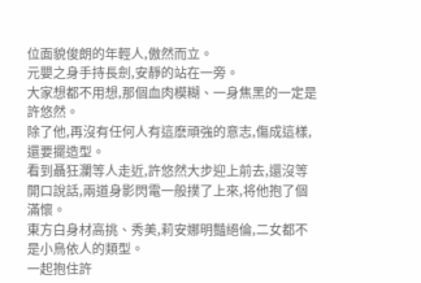位面貌俊朗的年輕人,傲然而立。
元嬰之身手持長劍,安靜的站在一旁。
大家想都不用想,那個血肉模糊、一身焦黑的一定是許悠然。
除了他,再沒有任何人有這麽頑強的意志,傷成這樣,還要擺造型。
看到聶狂瀾等人走近,許悠然大步迎上前去,還沒等開口說話,兩道身影閃電一般撲了上來,将他抱了個滿懷。
東方白身材高挑、秀美,莉安娜明豔絕倫,二女都不是小鳥依人的類型。
一起抱住許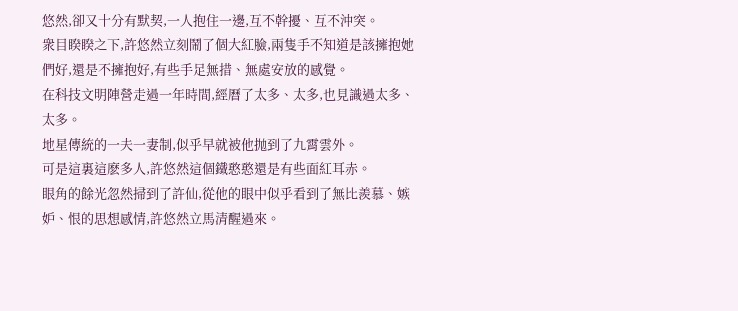悠然,卻又十分有默契,一人抱住一邊,互不幹擾、互不沖突。
衆目睽睽之下,許悠然立刻鬧了個大紅臉,兩隻手不知道是該擁抱她們好,還是不擁抱好,有些手足無措、無處安放的感覺。
在科技文明陣營走過一年時間,經曆了太多、太多,也見識過太多、太多。
地星傳統的一夫一妻制,似乎早就被他抛到了九霄雲外。
可是這裏這麽多人,許悠然這個鐵憨憨還是有些面紅耳赤。
眼角的餘光忽然掃到了許仙,從他的眼中似乎看到了無比羨慕、嫉妒、恨的思想感情,許悠然立馬清醒過來。